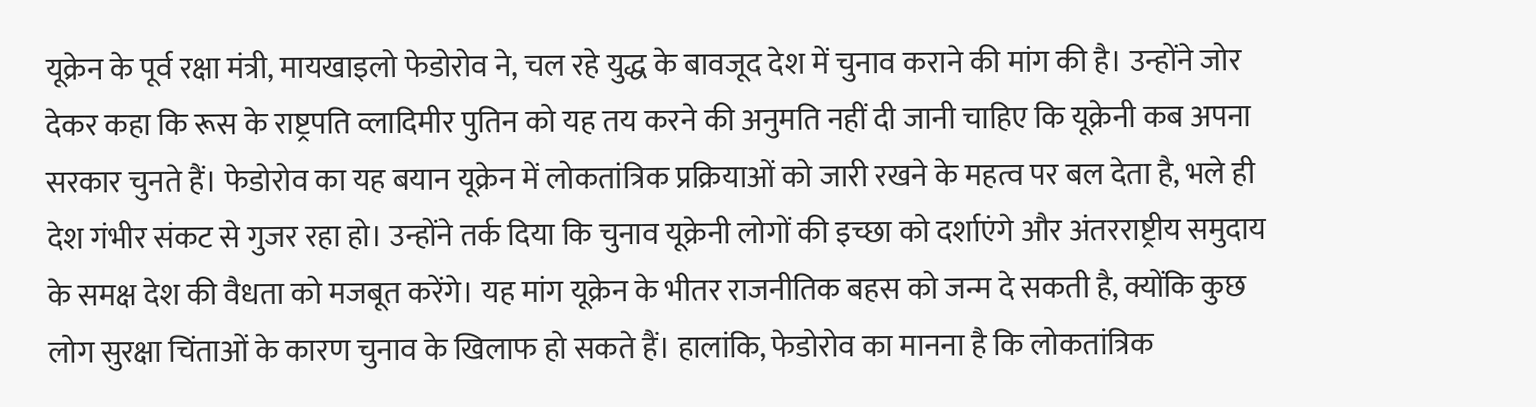यूक्रेन के पूर्व रक्षा मंत्री, मायखाइलो फेडोरोव ने, चल रहे युद्ध के बावजूद देश में चुनाव कराने की मांग की है। उन्होंने जोर देकर कहा कि रूस के राष्ट्रपति व्लादिमीर पुतिन को यह तय करने की अनुमति नहीं दी जानी चाहिए कि यूक्रेनी कब अपना सरकार चुनते हैं। फेडोरोव का यह बयान यूक्रेन में लोकतांत्रिक प्रक्रियाओं को जारी रखने के महत्व पर बल देता है, भले ही देश गंभीर संकट से गुजर रहा हो। उन्होंने तर्क दिया कि चुनाव यूक्रेनी लोगों की इच्छा को दर्शाएंगे और अंतरराष्ट्रीय समुदाय के समक्ष देश की वैधता को मजबूत करेंगे। यह मांग यूक्रेन के भीतर राजनीतिक बहस को जन्म दे सकती है, क्योंकि कुछ लोग सुरक्षा चिंताओं के कारण चुनाव के खिलाफ हो सकते हैं। हालांकि, फेडोरोव का मानना है कि लोकतांत्रिक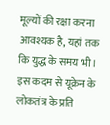मूल्यों की रक्षा करना आवश्यक है, यहां तक कि युद्ध के समय भी। इस कदम से यूक्रेन के लोकतंत्र के प्रति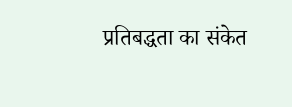प्रतिबद्धता का संकेत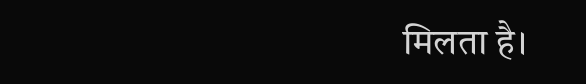मिलता है।